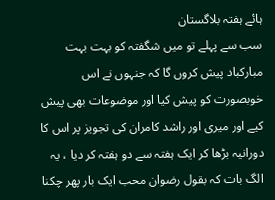ہائے ہفتہ بلاگستان
سب سے پہلے تو میں شگفتہ کو بہت بہت مبارکباد پیش کروں گا کہ جنہوں نے اس خوبصورت کو پیش کیا اور موضوعات بھی پیش کیے اور میری اور راشد کامران کی تجویز پر اس کا دورانیہ بڑھا کر ایک ہفتہ سے دو ہفتہ کر دیا ، یہ الگ بات کہ بقول رضوان محب ایک بار پھر چکنا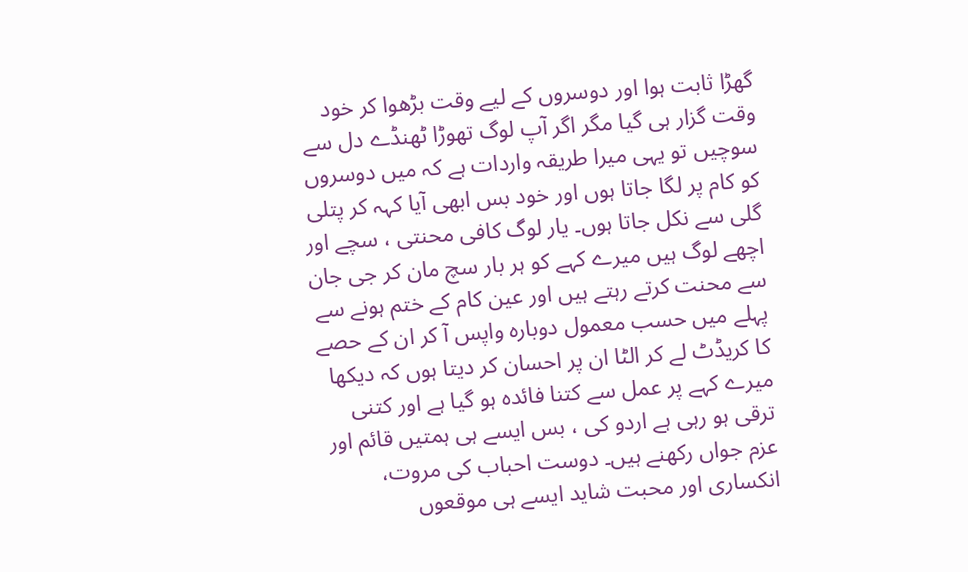گھڑا ثابت ہوا اور دوسروں کے لیے وقت بڑھوا کر خود وقت گزار ہی گیا مگر اگر آپ لوگ تھوڑا ٹھنڈے دل سے سوچیں تو یہی میرا طریقہ واردات ہے کہ میں دوسروں کو کام پر لگا جاتا ہوں اور خود بس ابھی آیا کہہ کر پتلی گلی سے نکل جاتا ہوں۔ یار لوگ کافی محنتی ، سچے اور اچھے لوگ ہیں میرے کہے کو ہر بار سچ مان کر جی جان سے محنت کرتے رہتے ہیں اور عین کام کے ختم ہونے سے پہلے میں حسب معمول دوبارہ واپس آ کر ان کے حصے کا کریڈٹ لے کر الٹا ان پر احسان کر دیتا ہوں کہ دیکھا میرے کہے پر عمل سے کتنا فائدہ ہو گیا ہے اور کتنی ترقی ہو رہی ہے اردو کی ، بس ایسے ہی ہمتیں قائم اور عزم جواں رکھنے ہیں۔ دوست احباب کی مروت، انکساری اور محبت شاید ایسے ہی موقعوں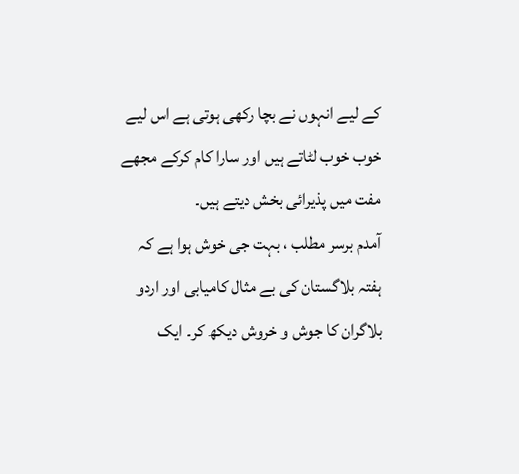کے لیے انہوں نے بچا رکھی ہوتی ہے اس لیے خوب خوب لٹاتے ہیں اور سارا کام کرکے مجھے مفت میں پذیرائی بخش دیتے ہیں۔
آمدم برسر مطلب ، بہت جی خوش ہوا ہے کہ ہفتہ بلاگستان کی بے مثال کامیابی اور اردو بلاگران کا جوش و خروش دیکھ کر۔ ایک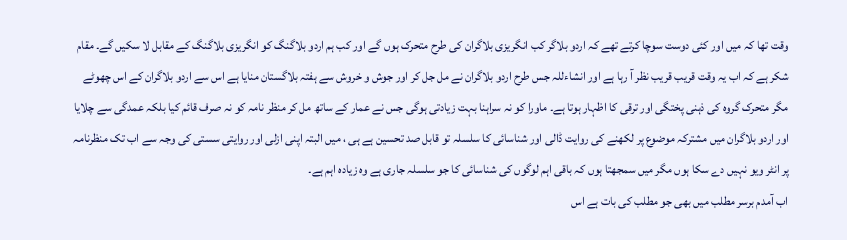وقت تھا کہ میں اور کئی دوست سوچا کرتے تھے کہ اردو بلاگر کب انگریزی بلاگران کی طرح متحرک ہوں گے اور کب ہم اردو بلاگنگ کو انگریزی بلاگنگ کے مقابل لا سکیں گے۔ مقام شکر ہے کہ اب یہ وقت قریب قریب نظر آ رہا ہے اور انشاءللہ جس طرح اردو بلاگران نے مل جل کر اور جوش و خروش سے ہفتہ بلاگستان منایا ہے اس سے اردو بلاگران کے اس چھوٹے مگر متحرک گروہ کی ذہنی پختگی اور ترقی کا اظہار ہوتا ہے۔ ماورا کو نہ سراہنا بہت زیادتی ہوگی جس نے عمار کے ساتھ مل کر منظر نامہ کو نہ صرف قائم کیا بلکہ عمدگی سے چلایا اور اردو بلاگران میں مشترکہ موضوع پر لکھنے کی روایت ڈالی اور شناسائی کا سلسلہ تو قابل صد تحسین ہے ہی ، میں البتہ اپنی ازلی اور روایتی سستی کی وجہ سے اب تک منظرنامہ پر انٹر ویو نہیں دے سکا ہوں مگر میں سمجھتا ہوں کہ باقی اہم لوگوں کی شناسائی کا جو سلسلہ جاری ہے وہ زیادہ اہم ہے۔
اب آمدم برسر مطلب میں بھی جو مطلب کی بات ہے اس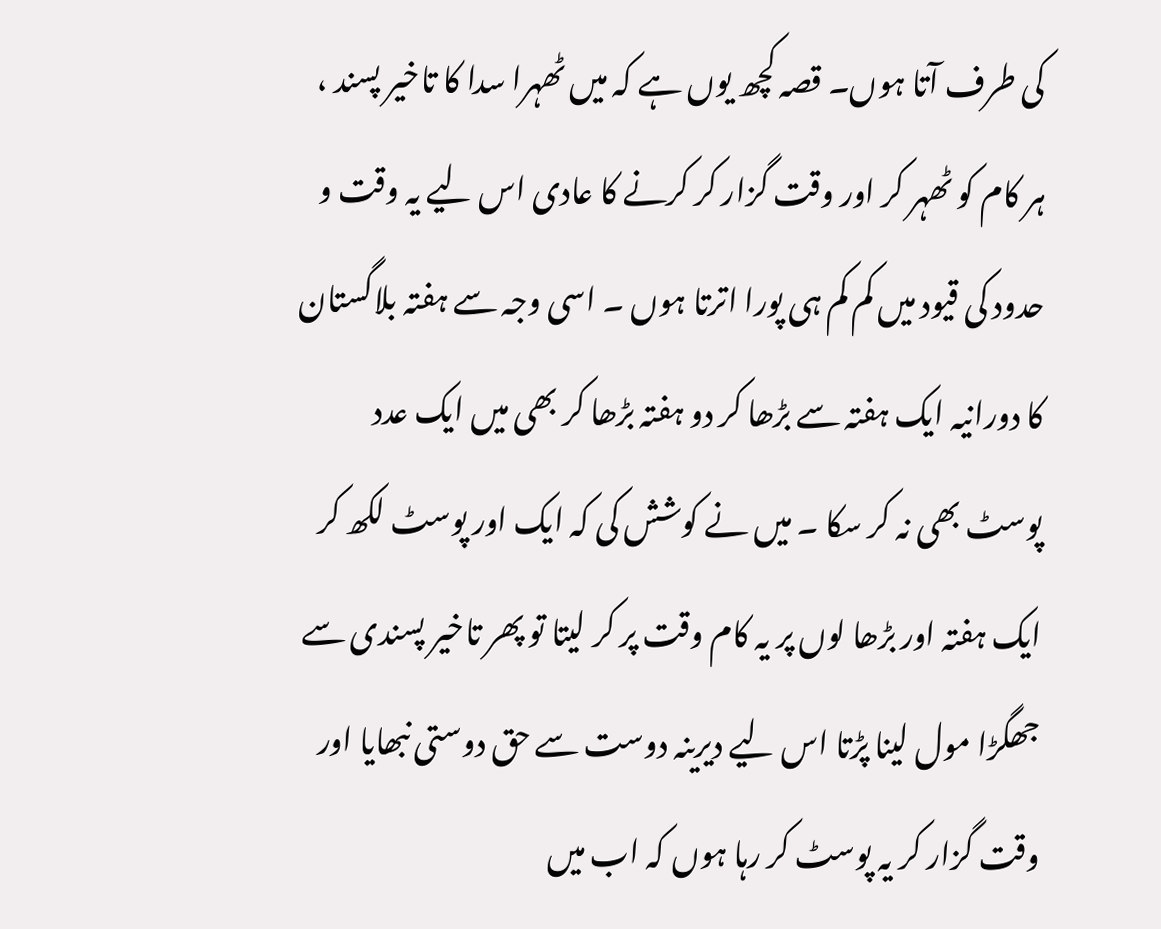کی طرف آتا ہوں۔ قصہ کچھ یوں ہے کہ میں ٹھہرا سدا کا تاخیر پسند ، ہر کام کو ٹھہر کر اور وقت گزار کر کرنے کا عادی اس لیے یہ وقت و حدود کی قیود میں کم کم ہی پورا اترتا ہوں ۔ اسی وجہ سے ہفتہ بلاگستان کا دورانیہ ایک ہفتہ سے بڑھا کر دو ہفتہ بڑھا کر بھی میں ایک عدد پوسٹ بھی نہ کر سکا ۔ میں نے کوشش کی کہ ایک اور پوسٹ لکھ کر ایک ہفتہ اور بڑھا لوں پر یہ کام وقت پر کر لیتا تو پھر تاخیر پسندی سے جھگڑا مول لینا پڑتا اس لیے دیرینہ دوست سے حق دوستی نبھایا اور وقت گزار کر یہ پوسٹ کر رہا ہوں کہ اب میں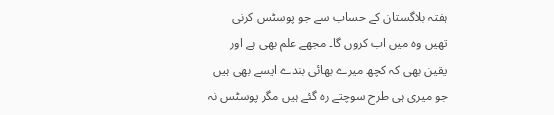ہفتہ بلاگستان کے حساب سے جو پوسٹس کرنی تھیں وہ میں اب کروں گا۔ مجھے علم بھی ہے اور یقین بھی کہ کچھ میرے بھائی بندے ایسے بھی ہیں جو میری ہی طرح سوچتے رہ گئے ہیں مگر پوسٹس نہ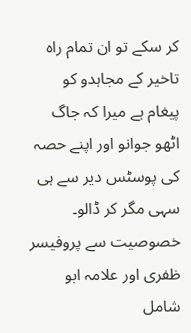کر سکے تو ان تمام راہ تاخیر کے مجاہدو کو پیغام ہے میرا کہ جاگ اٹھو جوانو اور اپنے حصہ کی پوسٹس دیر سے ہی سہی مگر کر ڈالو۔
خصوصیت سے پروفیسر ظفری اور علامہ ابو شامل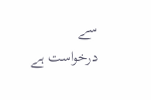سے درخواست ہے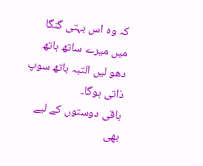کہ وہ اس بہتی گنگا میں میرے ساتھ ہاتھ دھو لیں التبہ باتھ سوپ ذاتی ہوگا۔
باقی دوستوں کے لیے بھی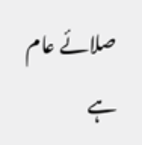صلائے عام ہے